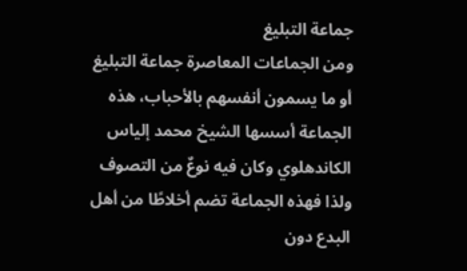جماعة التبليغ
ومن الجماعات المعاصرة جماعة التبليغ أو ما يسمون أنفسهم بالأحباب، هذه الجماعة أسسها الشيخ محمد إلياس الكاندهلوي وكان فيه نوعٌ من التصوف ولذا فهذه الجماعة تضم أخلاطًا من أهل البدع دون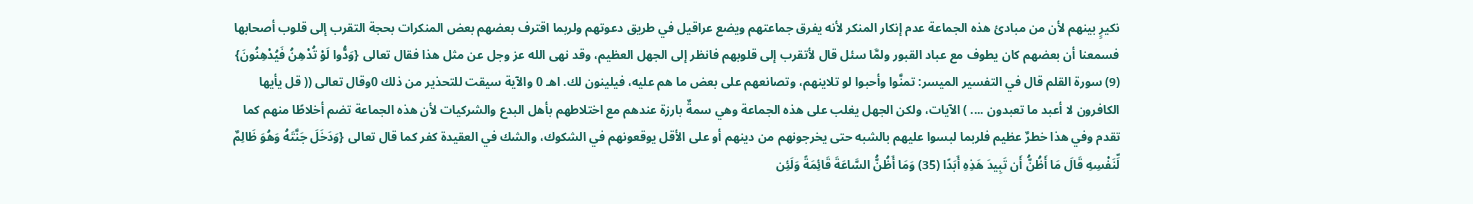نكيرٍ بينهم لأن من مبادئ هذه الجماعة عدم إنكار المنكر لأنه يفرق جماعتهم ويضع عراقيل في طريق دعوتهم ولربما اقترف بعضهم بعض المنكرات بحجة التقرب إلى قلوب أصحابها فسمعنا أن بعضهم كان يطوف مع عباد القبور ولمَّا سئل قال لأتقرب إلى قلوبهم فانظر إلى الجهل العظيم، وقد نهى الله عز وجل عن مثل هذا فقال تعالى {وَدُّوا لَوْ تُدْهِنُ فَيُدْهِنُونَ} (9) سورة القلم قال في التفسير الميسر: تمنَّوا وأحبوا لو تلاينهم، وتصانعهم على بعض ما هم عليه، فيلينون لك. اهـ 0 والآية سيقت للتحذير من ذلك 0وقال تعالى (( قل يأيها الكافرون لا أعبد ما تعبدون .... ) الآيات، ولكن الجهل يغلب على هذه الجماعة وهي سمةٌ بارزة عندهم مع اختلاطهم بأهل البدع والشركيات لأن هذه الجماعة تضم أخلاطًا منهم كما تقدم وفي هذا خطرٌ عظيم فلربما لبسوا عليهم بالشبه حتى يخرجونهم من دينهم أو على الأقل يوقعونهم في الشكوك، والشك في العقيدة كفر كما قال تعالى {وَدَخَلَ جَنَّتَهُ وَهُوَ ظَالِمٌ لِّنَفْسِهِ قَالَ مَا أَظُنُّ أَن تَبِيدَ هَذِهِ أَبَدًا (35) وَمَا أَظُنُّ السَّاعَةَ قَائِمَةً وَلَئِن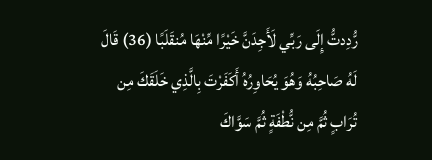رُّدِدتُّ إِلَى رَبِّي لَأَجِدَنَّ خَيْرًا مِّنْهَا مُنقَلَبًا (36) قَالَ لَهُ صَاحِبُهُ وَهُوَ يُحَاوِرُهُ أَكَفَرْتَ بِالَّذِي خَلَقَكَ مِن تُرَابٍ ثُمَّ مِن نُّطْفَةٍ ثُمَّ سَوَّاكَ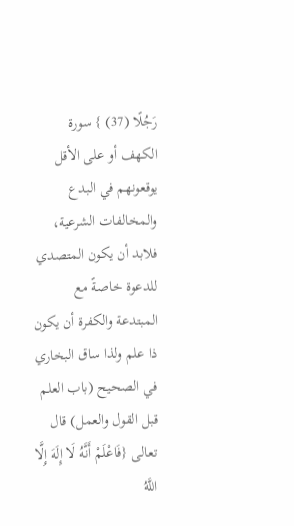رَجُلًا (37) } سورة الكهف أو على الأقل يوقعونهم في البدع والمخالفات الشرعية، فلابد أن يكون المتصدي للدعوة خاصةً مع المبتدعة والكفرة أن يكون ذا علم ولذا ساق البخاري في الصحيح (باب العلم قبل القول والعمل) قال تعالى {فَاعْلَمْ أَنَّهُ لَا إِلَهَ إِلَّا اللَّهُ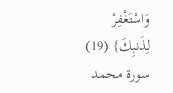وَاسْتَغْفِرْ لِذَنبِكَ} (19) سورة محمد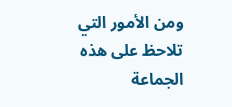ومن الأمور التي تلاحظ على هذه الجماعة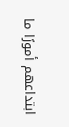ابتداعهم أمورًا ما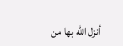أنزل الله بها من